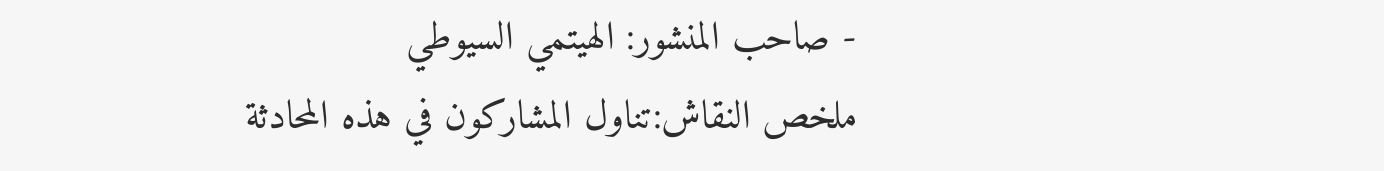- صاحب المنشور: الهيتمي السيوطي
ملخص النقاش:تناول المشاركون في هذه المحادثة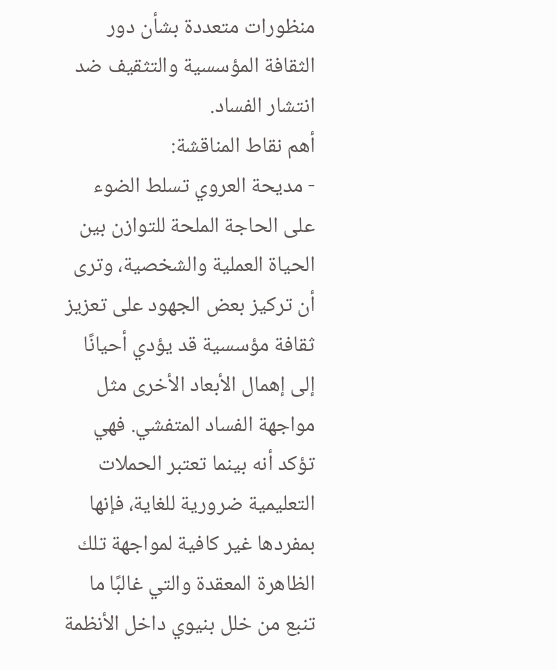منظورات متعددة بشأن دور الثقافة المؤسسية والتثقيف ضد انتشار الفساد.
أهم نقاط المناقشة:
- مديحة العروي تسلط الضوء على الحاجة الملحة للتوازن بين الحياة العملية والشخصية، وترى أن تركيز بعض الجهود على تعزيز ثقافة مؤسسية قد يؤدي أحيانًا إلى إهمال الأبعاد الأخرى مثل مواجهة الفساد المتفشي. فهي تؤكد أنه بينما تعتبر الحملات التعليمية ضرورية للغاية، فإنها بمفردها غير كافية لمواجهة تلك الظاهرة المعقدة والتي غالبًا ما تنبع من خلل بنيوي داخل الأنظمة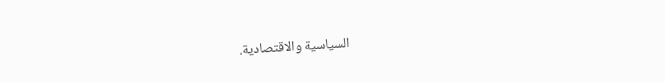السياسية والاقتصادية.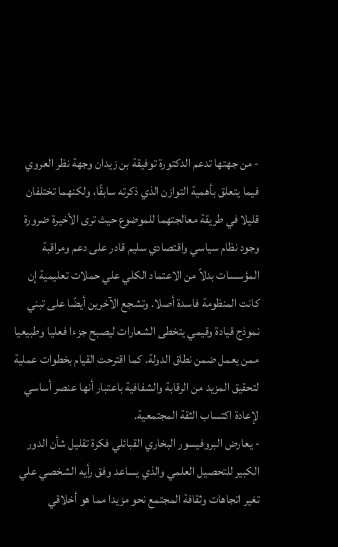- من جهتها تدعم الدكتورة توفيقة بن زيدان وجهة نظر العروي فيما يتعلق بأهمية التوازن الذي ذكرته سابقًا، ولكنهما تختلفان قليلا في طريقة معالجتهما للموضوع حيث ترى الأخيرة ضرورة وجود نظام سياسي واقتصادي سليم قادر على دعم ومراقبة المؤسسات بدلاً من الاعتماد الكلي علي حملات تعليمية إن كانت المنظومة فاسدة أصلا. وتشجع الآخرين أيضًا على تبني نموذج قيادة وقيمي يتخطى الشعارات ليصبح جزءا فعليا وطبيعيا ممن يعمل ضمن نطاق الدولة. كما اقترحت القيام بخطوات عملية لتحقيق المزيد من الرقابة والشفافية باعتبار أنها عنصر أساسي لإعادة اكتساب الثقة المجتمعية.
- يعارض البروفيسور البخاري القبائلي فكرة تقليل شأن الدور الكبير للتحصيل العلمي والذي يساعد وفق رأيه الشخصي علي تغير اتجاهات وثقافة المجتمع نحو مزيدا مما هو أخلاقي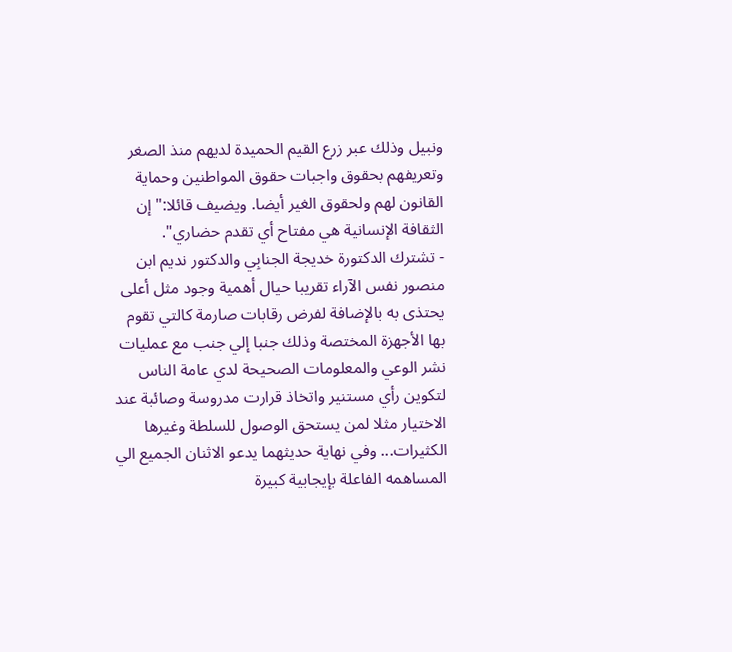ونبيل وذلك عبر زرع القيم الحميدة لديهم منذ الصغر وتعريفهم بحقوق واجبات حقوق المواطنين وحماية القانون لهم ولحقوق الغير أيضا. ويضيف قائلا:"إن الثقافة الإنسانية هي مفتاح أي تقدم حضاري".
- تشترك الدكتورة خديجة الجنابِي والدكتور نديم ابن منصور نفس الآراء تقريبا حيال أهمية وجود مثل أعلى يحتذى به بالإضافة لفرض رقابات صارمة كالتي تقوم بها الأجهزة المختصة وذلك جنبا إلي جنب مع عمليات نشر الوعي والمعلومات الصحيحة لدي عامة الناس لتكوين رأي مستنير واتخاذ قرارت مدروسة وصائبة عند الاختيار مثلا لمن يستحق الوصول للسلطة وغيرها الكثيرات... وفي نهاية حديثهما يدعو الاثنان الجميع الي المساهمه الفاعلة بإيجابية كبيرة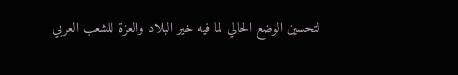لتحسين الوضع الحالي لما فيه خير البلاد والعزة للشعب العربي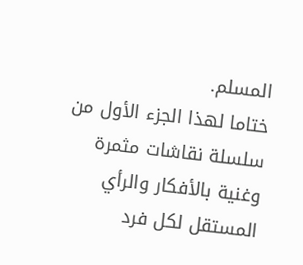المسلم.
ختاما لهذا الجزء الأول من سلسلة نقاشات مثمرة وغنية بالأفكار والرأي المستقل لكل فرد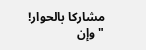مشاركا بالحوار! "وإن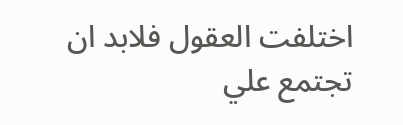اختلفت العقول فلابد ان تجتمع علي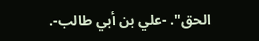الحق". -علي بن أبي طالب-.